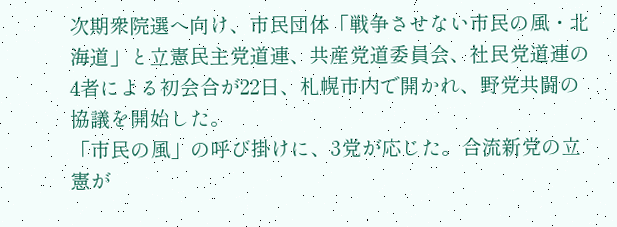次期衆院選へ向け、市民団体「戦争させない市民の風・北海道」と立憲民主党道連、共産党道委員会、社民党道連の4者による初会合が22日、札幌市内で開かれ、野党共闘の協議を開始した。
「市民の風」の呼び掛けに、3党が応じた。合流新党の立憲が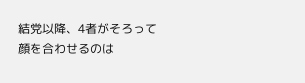結党以降、4者がそろって顔を合わせるのは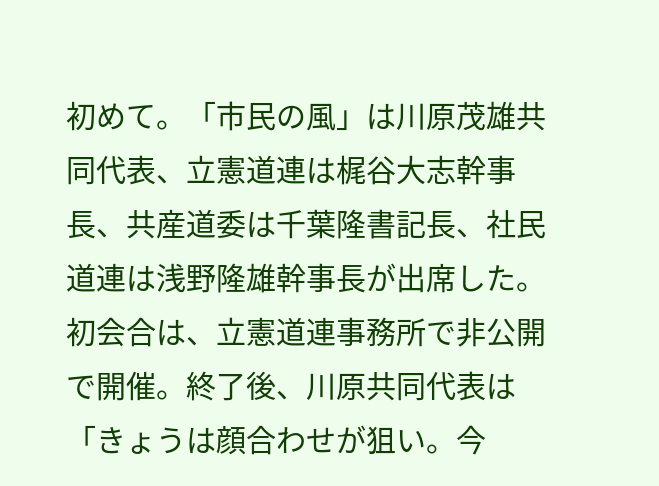初めて。「市民の風」は川原茂雄共同代表、立憲道連は梶谷大志幹事長、共産道委は千葉隆書記長、社民道連は浅野隆雄幹事長が出席した。
初会合は、立憲道連事務所で非公開で開催。終了後、川原共同代表は「きょうは顔合わせが狙い。今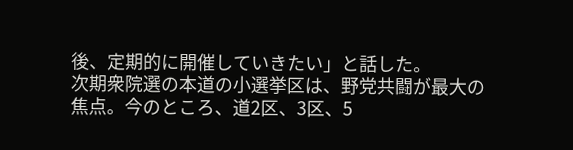後、定期的に開催していきたい」と話した。
次期衆院選の本道の小選挙区は、野党共闘が最大の焦点。今のところ、道2区、3区、5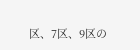区、7区、9区の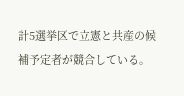計5選挙区で立憲と共産の候補予定者が競合している。